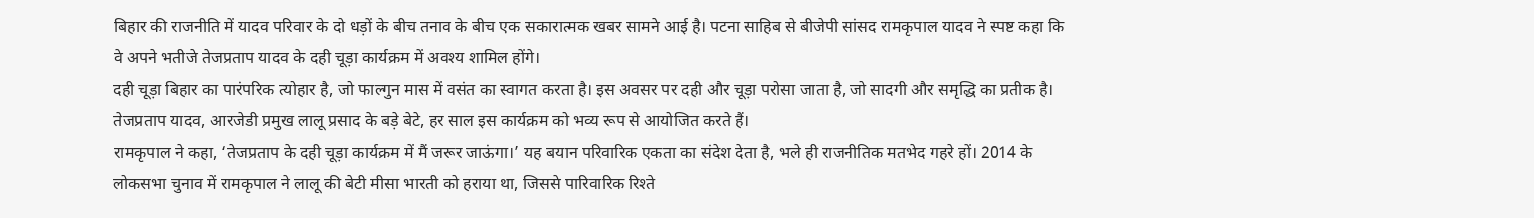बिहार की राजनीति में यादव परिवार के दो धड़ों के बीच तनाव के बीच एक सकारात्मक खबर सामने आई है। पटना साहिब से बीजेपी सांसद रामकृपाल यादव ने स्पष्ट कहा कि वे अपने भतीजे तेजप्रताप यादव के दही चूड़ा कार्यक्रम में अवश्य शामिल होंगे।
दही चूड़ा बिहार का पारंपरिक त्योहार है, जो फाल्गुन मास में वसंत का स्वागत करता है। इस अवसर पर दही और चूड़ा परोसा जाता है, जो सादगी और समृद्धि का प्रतीक है। तेजप्रताप यादव, आरजेडी प्रमुख लालू प्रसाद के बड़े बेटे, हर साल इस कार्यक्रम को भव्य रूप से आयोजित करते हैं।
रामकृपाल ने कहा, ‘तेजप्रताप के दही चूड़ा कार्यक्रम में मैं जरूर जाऊंगा।’ यह बयान परिवारिक एकता का संदेश देता है, भले ही राजनीतिक मतभेद गहरे हों। 2014 के लोकसभा चुनाव में रामकृपाल ने लालू की बेटी मीसा भारती को हराया था, जिससे पारिवारिक रिश्ते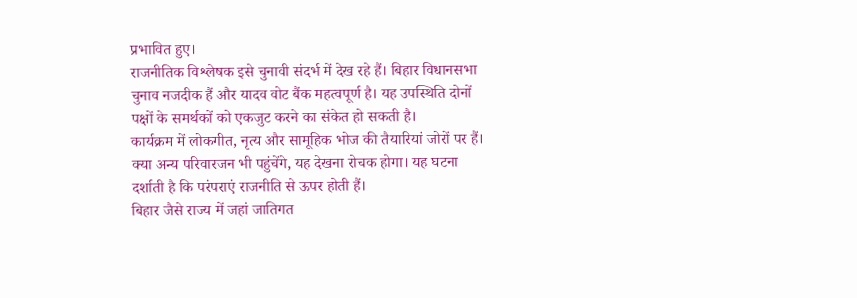प्रभावित हुए।
राजनीतिक विश्लेषक इसे चुनावी संदर्भ में देख रहे हैं। बिहार विधानसभा चुनाव नजदीक हैं और यादव वोट बैंक महत्वपूर्ण है। यह उपस्थिति दोनों पक्षों के समर्थकों को एकजुट करने का संकेत हो सकती है।
कार्यक्रम में लोकगीत, नृत्य और सामूहिक भोज की तैयारियां जोरों पर हैं। क्या अन्य परिवारजन भी पहुंचेंगे, यह देखना रोचक होगा। यह घटना दर्शाती है कि परंपराएं राजनीति से ऊपर होती हैं।
बिहार जैसे राज्य में जहां जातिगत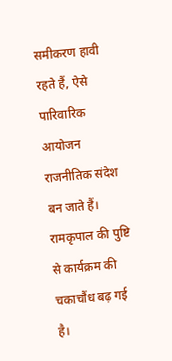समीकरण हावी रहते हैं, ऐसे पारिवारिक आयोजन राजनीतिक संदेश बन जाते हैं। रामकृपाल की पुष्टि से कार्यक्रम की चकाचौंध बढ़ गई है।